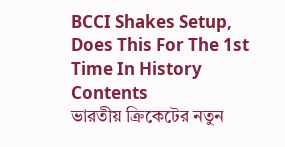BCCI Shakes Setup, Does This For The 1st Time In History
Contents
ভারতীয় ক্রিকেটের নতুন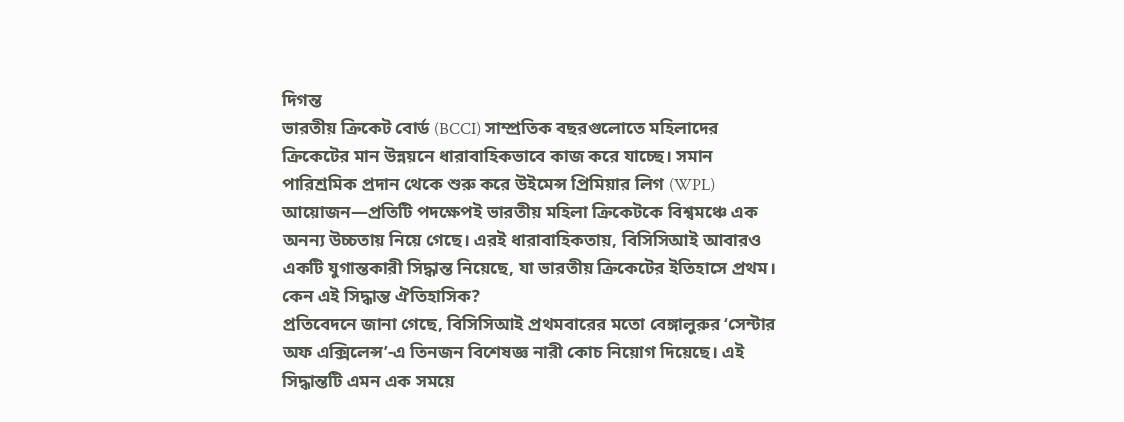দিগন্ত
ভারতীয় ক্রিকেট বোর্ড (BCCI) সাম্প্রতিক বছরগুলোতে মহিলাদের ক্রিকেটের মান উন্নয়নে ধারাবাহিকভাবে কাজ করে যাচ্ছে। সমান পারিশ্রমিক প্রদান থেকে শুরু করে উইমেন্স প্রিমিয়ার লিগ (WPL) আয়োজন—প্রতিটি পদক্ষেপই ভারতীয় মহিলা ক্রিকেটকে বিশ্বমঞ্চে এক অনন্য উচ্চতায় নিয়ে গেছে। এরই ধারাবাহিকতায়, বিসিসিআই আবারও একটি যুগান্তকারী সিদ্ধান্ত নিয়েছে, যা ভারতীয় ক্রিকেটের ইতিহাসে প্রথম।
কেন এই সিদ্ধান্ত ঐতিহাসিক?
প্রতিবেদনে জানা গেছে, বিসিসিআই প্রথমবারের মতো বেঙ্গালুরুর ‘সেন্টার অফ এক্সিলেন্স’-এ তিনজন বিশেষজ্ঞ নারী কোচ নিয়োগ দিয়েছে। এই সিদ্ধান্তটি এমন এক সময়ে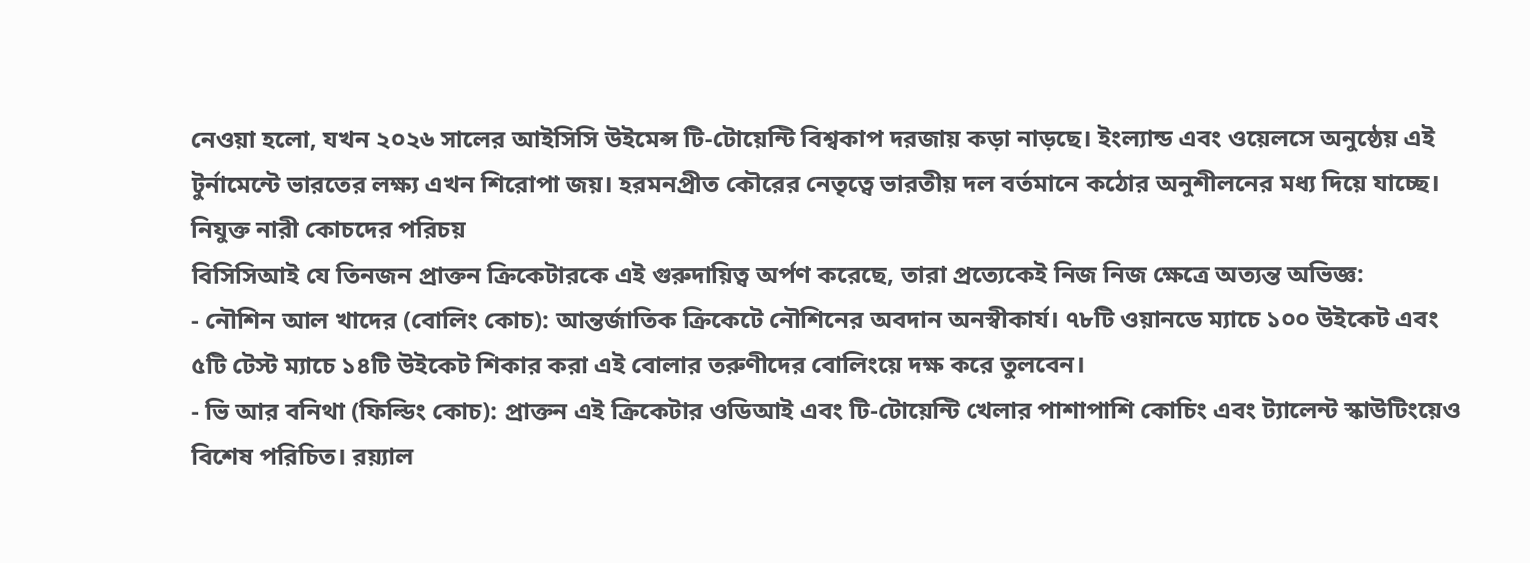নেওয়া হলো, যখন ২০২৬ সালের আইসিসি উইমেন্স টি-টোয়েন্টি বিশ্বকাপ দরজায় কড়া নাড়ছে। ইংল্যান্ড এবং ওয়েলসে অনুষ্ঠেয় এই টুর্নামেন্টে ভারতের লক্ষ্য এখন শিরোপা জয়। হরমনপ্রীত কৌরের নেতৃত্বে ভারতীয় দল বর্তমানে কঠোর অনুশীলনের মধ্য দিয়ে যাচ্ছে।
নিযুক্ত নারী কোচদের পরিচয়
বিসিসিআই যে তিনজন প্রাক্তন ক্রিকেটারকে এই গুরুদায়িত্ব অর্পণ করেছে, তারা প্রত্যেকেই নিজ নিজ ক্ষেত্রে অত্যন্ত অভিজ্ঞ:
- নৌশিন আল খাদের (বোলিং কোচ): আন্তর্জাতিক ক্রিকেটে নৌশিনের অবদান অনস্বীকার্য। ৭৮টি ওয়ানডে ম্যাচে ১০০ উইকেট এবং ৫টি টেস্ট ম্যাচে ১৪টি উইকেট শিকার করা এই বোলার তরুণীদের বোলিংয়ে দক্ষ করে তুলবেন।
- ভি আর বনিথা (ফিল্ডিং কোচ): প্রাক্তন এই ক্রিকেটার ওডিআই এবং টি-টোয়েন্টি খেলার পাশাপাশি কোচিং এবং ট্যালেন্ট স্কাউটিংয়েও বিশেষ পরিচিত। রয়্যাল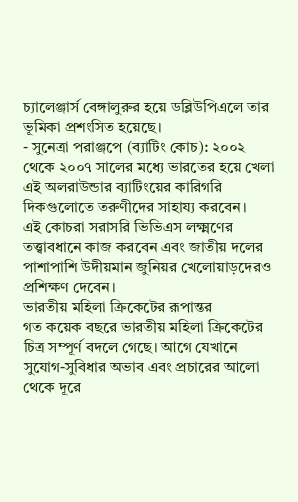চ্যালেঞ্জার্স বেঙ্গালুরুর হয়ে ডব্লিউপিএলে তার ভূমিকা প্রশংসিত হয়েছে।
- সুনেত্রা পরাঞ্জপে (ব্যাটিং কোচ): ২০০২ থেকে ২০০৭ সালের মধ্যে ভারতের হয়ে খেলা এই অলরাউন্ডার ব্যাটিংয়ের কারিগরি দিকগুলোতে তরুণীদের সাহায্য করবেন।
এই কোচরা সরাসরি ভিভিএস লক্ষ্মণের তত্ত্বাবধানে কাজ করবেন এবং জাতীয় দলের পাশাপাশি উদীয়মান জুনিয়র খেলোয়াড়দেরও প্রশিক্ষণ দেবেন।
ভারতীয় মহিলা ক্রিকেটের রূপান্তর
গত কয়েক বছরে ভারতীয় মহিলা ক্রিকেটের চিত্র সম্পূর্ণ বদলে গেছে। আগে যেখানে সুযোগ-সুবিধার অভাব এবং প্রচারের আলো থেকে দূরে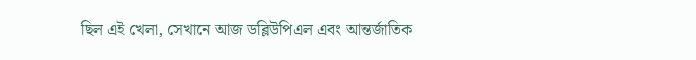ছিল এই খেলা, সেখানে আজ ডব্লিউপিএল এবং আন্তর্জাতিক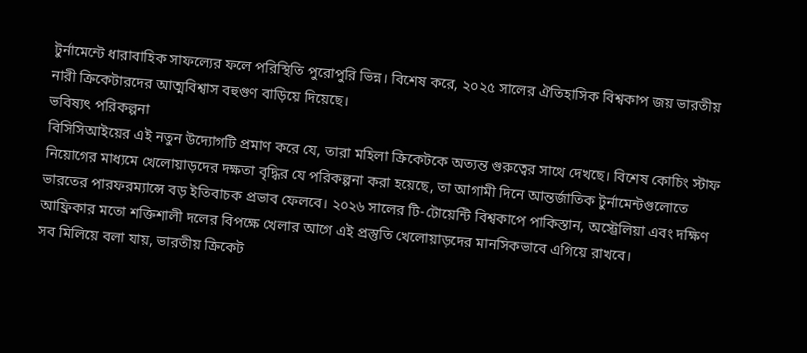টুর্নামেন্টে ধারাবাহিক সাফল্যের ফলে পরিস্থিতি পুরোপুরি ভিন্ন। বিশেষ করে, ২০২৫ সালের ঐতিহাসিক বিশ্বকাপ জয় ভারতীয় নারী ক্রিকেটারদের আত্মবিশ্বাস বহুগুণ বাড়িয়ে দিয়েছে।
ভবিষ্যৎ পরিকল্পনা
বিসিসিআইয়ের এই নতুন উদ্যোগটি প্রমাণ করে যে, তারা মহিলা ক্রিকেটকে অত্যন্ত গুরুত্বের সাথে দেখছে। বিশেষ কোচিং স্টাফ নিয়োগের মাধ্যমে খেলোয়াড়দের দক্ষতা বৃদ্ধির যে পরিকল্পনা করা হয়েছে, তা আগামী দিনে আন্তর্জাতিক টুর্নামেন্টগুলোতে ভারতের পারফরম্যান্সে বড় ইতিবাচক প্রভাব ফেলবে। ২০২৬ সালের টি-টোয়েন্টি বিশ্বকাপে পাকিস্তান, অস্ট্রেলিয়া এবং দক্ষিণ আফ্রিকার মতো শক্তিশালী দলের বিপক্ষে খেলার আগে এই প্রস্তুতি খেলোয়াড়দের মানসিকভাবে এগিয়ে রাখবে।
সব মিলিয়ে বলা যায়, ভারতীয় ক্রিকেট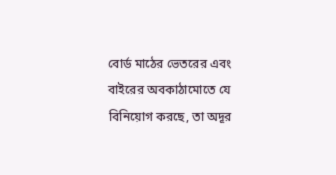বোর্ড মাঠের ভেতরের এবং বাইরের অবকাঠামোতে যে বিনিয়োগ করছে, তা অদূর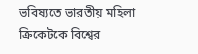ভবিষ্যতে ভারতীয় মহিলা ক্রিকেটকে বিশ্বের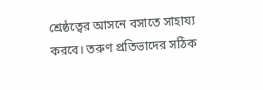শ্রেষ্ঠত্বের আসনে বসাতে সাহায্য করবে। তরুণ প্রতিভাদের সঠিক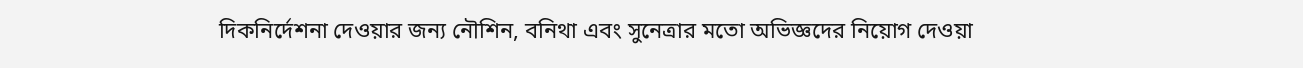দিকনির্দেশনা দেওয়ার জন্য নৌশিন, বনিথা এবং সুনেত্রার মতো অভিজ্ঞদের নিয়োগ দেওয়া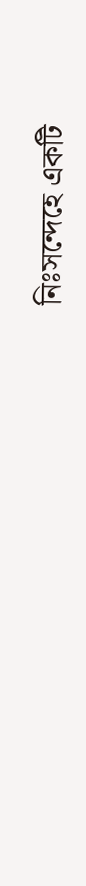নিঃসন্দেহে একটি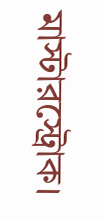মাস্টারস্ট্রোক।